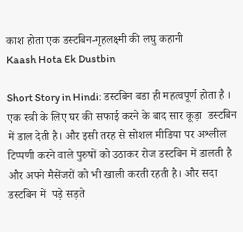काश होता एक डस्टबिन-गृहलक्ष्मी की लघु कहानी
Kaash Hota Ek Dustbin

Short Story in Hindi: डस्टबिन बडा ही महत्वपूर्ण होता है । एक स्त्री के लिए घर की सफाई करने के बाद सार कूड़ा  डस्टबिन में डाल देती है। और इसी तरह से सोशल मीडिया पर अश्लील टिप्पणी करने वाले पुरुषों को उठाकर रोज डस्टबिन में डालती है और अपने मैसेंजरों को भी खाली करती रहती है। और सदा डस्टबिन में  पड़े सड़ते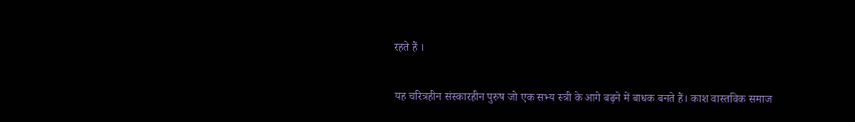रहते हैं ।

यह चरित्रहीन संस्कारहीन पुरुष जो एक सभ्य स्त्री के आगे बढ़ने में बाधक बनते हैं। काश वास्तविक समाज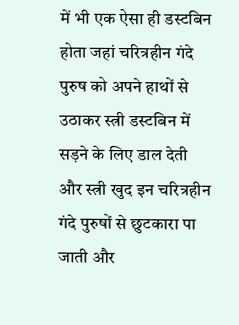में भी एक ऐसा ही डस्टबिन होता जहां चरित्रहीन गंदे पुरुष को अपने हाथों से उठाकर स्त्री डस्टबिन में सड़ने के लिए डाल देती  और स्त्री खुद इन चरित्रहीन गंदे पुरुषों से छुटकारा पा जाती और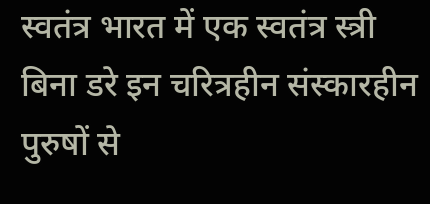स्वतंत्र भारत में एक स्वतंत्र स्त्री बिना डरे इन चरित्रहीन संस्कारहीन पुरुषों से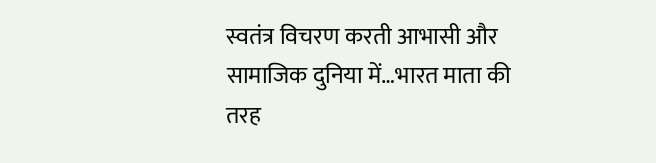स्वतंत्र विचरण करती आभासी और सामाजिक दुनिया में…भारत माता की तरह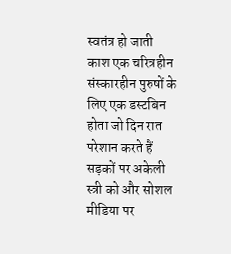स्वतंत्र हो जाती
काश एक चरित्रहीन संस्कारहीन पुरुषों के लिए एक डस्टबिन होता जो दिन रात परेशान करते हैं सड़कों पर अकेली स्त्री को और सोशल मीडिया पर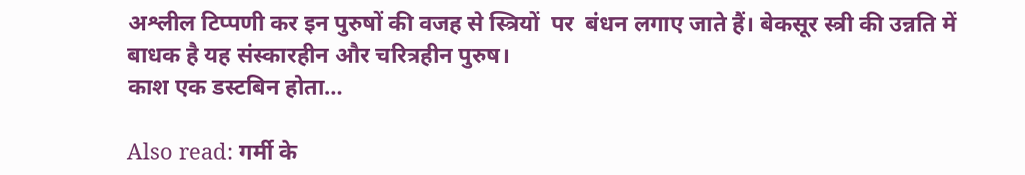अश्लील टिप्पणी कर इन पुरुषों की वजह से स्त्रियों  पर  बंधन लगाए जाते हैं। बेकसूर स्त्री की उन्नति में बाधक है यह संस्कारहीन और चरित्रहीन पुरुष।
काश एक डस्टबिन होता…

Also read: गर्मी के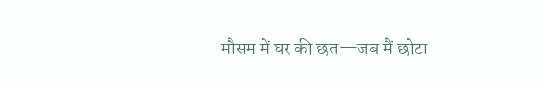मौसम में घर की छत—जब मैं छोटा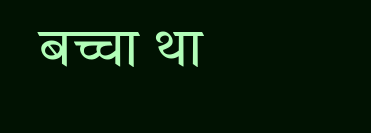बच्चा था